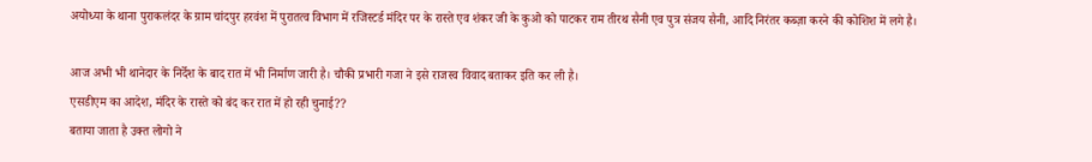अयोध्या के थाना पुराकलंदर के ग्राम चांदपुर हरवंश में पुरातत्व विभाग में रजिस्टर्ड मंदिर पर के रास्ते एव शंकर जी के कुओ को पाटकर राम तीरथ सैनी एव पुत्र संजय सैनी, आदि निरंतर कब्ज़ा करने की कोशिश में लगे है।

आज अभी भी थानेदार के निर्देश के बाद रात में भी निर्माण जारी है। चौकी प्रभारी गजा ने इसे राजस्व विवाद बताकर इति कर ली है।
एसडीएम का आदेश, मंदिर के रास्ते को बंद कर रात में हो रही चुनाई??
बताया जाता है उक्त लोगो ने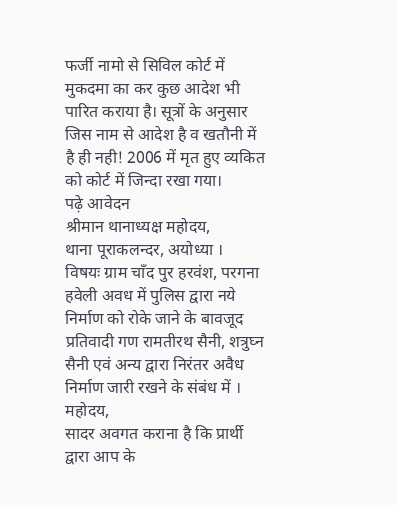फर्जी नामो से सिविल कोर्ट में मुकदमा का कर कुछ आदेश भी पारित कराया है। सूत्रों के अनुसार जिस नाम से आदेश है व खतौनी में है ही नही! 2006 में मृत हुए व्यकित को कोर्ट में जिन्दा रखा गया।
पढ़े आवेदन
श्रीमान थानाध्यक्ष महोदय,
थाना पूराकलन्दर, अयोध्या ।
विषयः ग्राम चाँद पुर हरवंश, परगना हवेली अवध में पुलिस द्वारा नये निर्माण को रोके जाने के बावजूद प्रतिवादी गण रामतीरथ सैनी, शत्रुघ्न सैनी एवं अन्य द्वारा निरंतर अवैध निर्माण जारी रखने के संबंध में ।
महोदय,
सादर अवगत कराना है कि प्रार्थी द्वारा आप के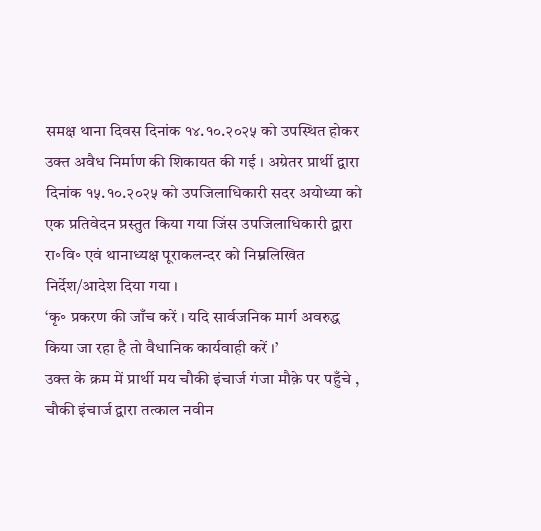समक्ष थाना दिवस दिनांक १४.१०.२०२५ को उपस्थित होकर उक्त अवैध निर्माण की शिकायत की गई । अग्रेतर प्रार्थी द्वारा दिनांक १५.१०.२०२५ को उपजिलाधिकारी सदर अयोध्या को एक प्रतिवेदन प्रस्तुत किया गया जिंस उपजिलाधिकारी द्वारा रा॰वि॰ एवं थानाध्यक्ष पूराकलन्दर को निम्नलिखित निर्देश/आदेश दिया गया ।
‘कृ॰ प्रकरण की जाँच करें । यदि सार्वजनिक मार्ग अवरुद्ध किया जा रहा है तो वैधानिक कार्यवाही करें ।’
उक्त के क्रम में प्रार्थी मय चौकी इंचार्ज गंजा मौक़े पर पहुँचे , चौकी इंचार्ज द्वारा तत्काल नवीन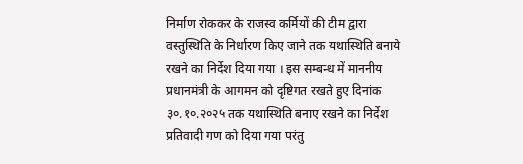निर्माण रोककर के राजस्व कर्मियों की टीम द्वारा वस्तुस्थिति के निर्धारण किए जाने तक यथास्थिति बनाये रखने का निर्देश दिया गया । इस सम्बन्ध में माननीय प्रधानमंत्री के आगमन को दृष्टिगत रखते हुए दिनांक ३०.१०.२०२५ तक यथास्थिति बनाए रखने का निर्देश प्रतिवादी गण को दिया गया परंतु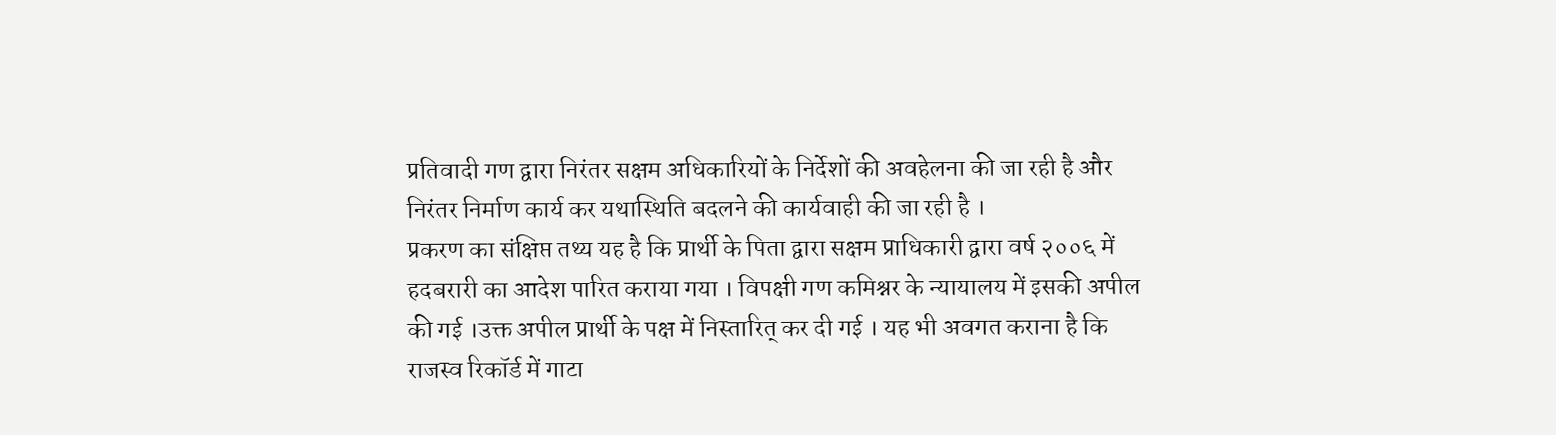प्रतिवादी गण द्वारा निरंतर सक्षम अधिकारियों के निर्देशों की अवहेलना की जा रही है और निरंतर निर्माण कार्य कर यथास्थिति बदलने की कार्यवाही की जा रही है ।
प्रकरण का संक्षिप्त तथ्य यह है कि प्रार्थी के पिता द्वारा सक्षम प्राधिकारी द्वारा वर्ष २००६ में हदबरारी का आदेश पारित कराया गया । विपक्षी गण कमिश्नर के न्यायालय में इसकी अपील की गई ।उक्त अपील प्रार्थी के पक्ष में निस्तारित् कर दी गई । यह भी अवगत कराना है कि राजस्व रिकॉर्ड में गाटा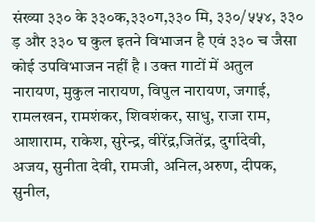संख्या ३३० के ३३०क,३३०ग,३३० मि, ३३०/५५४, ३३० ड़ और ३३० घ कुल इतने विभाजन है एवं ३३० च जैसा कोई उपविभाजन नहीं है । उक्त गाटों में अतुल नारायण, मुकुल नारायण, विपुल नारायण, जगाई, रामलखन, रामशंकर, शिवशंकर, साधु, राजा राम, आशाराम, राकेश, सुरेन्द्र, वीरेंद्र,जितेंद्र, दुर्गादेवी, अजय, सुनीता देवी, रामजी, अनिल,अरुण, दीपक, सुनील,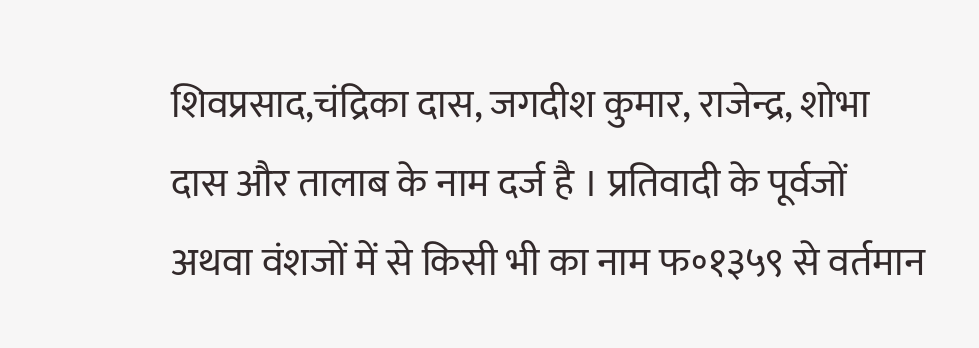शिवप्रसाद,चंद्रिका दास, जगदीश कुमार, राजेन्द्र, शोभा दास और तालाब के नाम दर्ज है । प्रतिवादी के पूर्वजों अथवा वंशजों में से किसी भी का नाम फ॰१३५९ से वर्तमान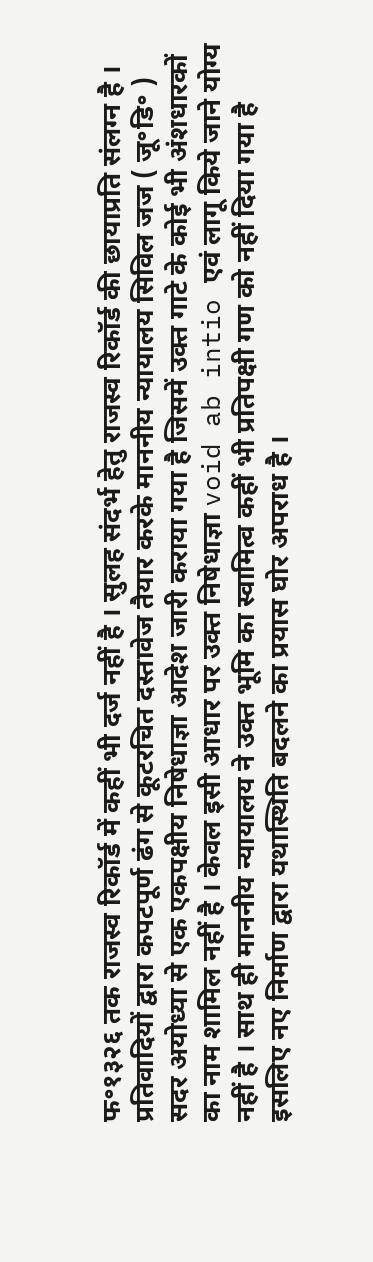फ॰१३२६ तक राजस्व रिकॉर्ड में कहीं भी दर्ज नहीं है । सुलह संदर्भ हेतु राजस्व रिकॉर्ड की छायाप्रति संलग्न है । प्रतिवादियों द्वारा कपटपूर्ण ढंग से कूटरचित दस्तावेज तैयार करके माननीय न्यायालय सिविल जज ( जू॰डि॰ ) सदर अयोध्या से एक एकपक्षीय निषेधाज्ञा आदेश जारी कराया गया है जिसमें उक्त गाटे के कोई भी अंशधारकों का नाम शामिल नहीं है । केवल इसी आधार पर उक्त निषेधाज्ञा void ab intio एवं लागू किये जाने योग्य नहीं है । साथ ही माननीय न्यायालय ने उक्त भूमि का स्वामित्व कहीं भी प्रतिपक्षी गण को नहीं दिया गया है इसलिए नए निर्माण द्वारा यथास्थिति बदलने का प्रयास घोर अपराध है ।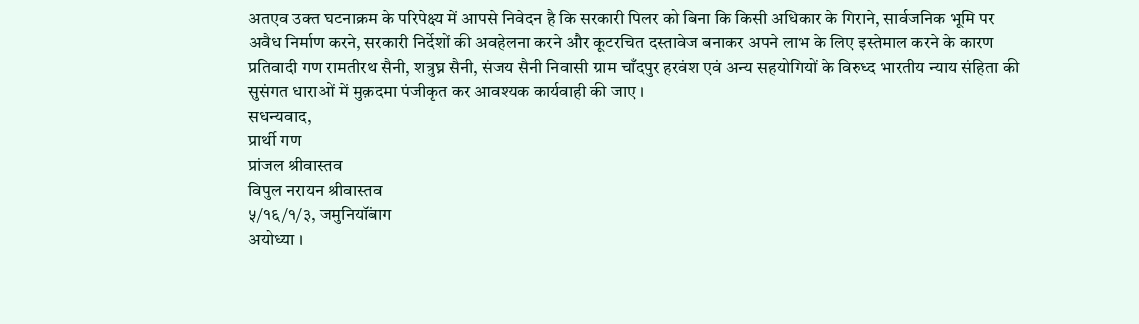अतएव उक्त घटनाक्रम के परिपेक्ष्य में आपसे निवेदन है कि सरकारी पिलर को बिना कि किसी अधिकार के गिराने, सार्वजनिक भूमि पर अवैध निर्माण करने, सरकारी निर्देशों की अवहेलना करने और कूटरचित दस्तावेज बनाकर अपने लाभ के लिए इस्तेमाल करने के कारण प्रतिवादी गण रामतीरथ सैनी, शत्रुघ्न सैनी, संजय सैनी निवासी ग्राम चाँदपुर हरवंश एवं अन्य सहयोगियों के विरुध्द भारतीय न्याय संहिता की सुसंगत धाराओं में मुक़दमा पंजीकृत कर आवश्यक कार्यवाही की जाए ।
सधन्यवाद,
प्रार्थी गण
प्रांजल श्रीवास्तव
विपुल नरायन श्रीवास्तव
५/१६/१/३, जमुनियॉंबाग
अयोध्या ।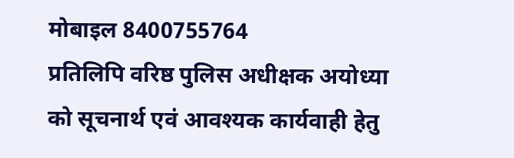मोबाइल 8400755764
प्रतिलिपि वरिष्ठ पुलिस अधीक्षक अयोध्या को सूचनार्थ एवं आवश्यक कार्यवाही हेतु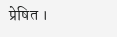प्रेषित ।